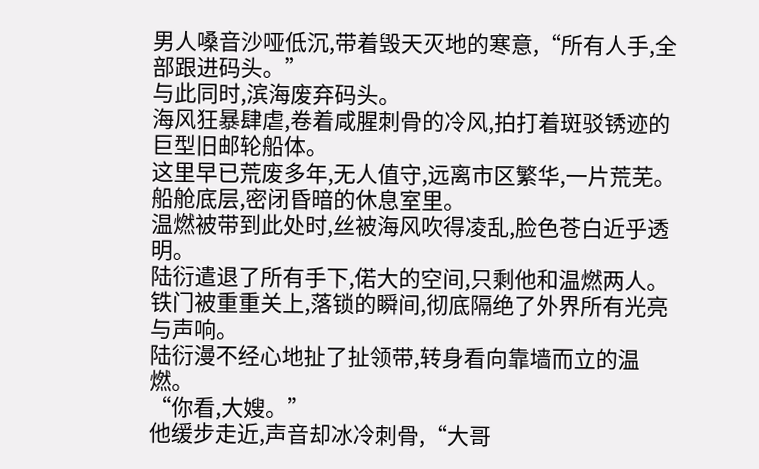男人嗓音沙哑低沉,带着毁天灭地的寒意,“所有人手,全部跟进码头。”
与此同时,滨海废弃码头。
海风狂暴肆虐,卷着咸腥刺骨的冷风,拍打着斑驳锈迹的巨型旧邮轮船体。
这里早已荒废多年,无人值守,远离市区繁华,一片荒芜。
船舱底层,密闭昏暗的休息室里。
温燃被带到此处时,丝被海风吹得凌乱,脸色苍白近乎透明。
陆衍遣退了所有手下,偌大的空间,只剩他和温燃两人。
铁门被重重关上,落锁的瞬间,彻底隔绝了外界所有光亮与声响。
陆衍漫不经心地扯了扯领带,转身看向靠墙而立的温燃。
“你看,大嫂。”
他缓步走近,声音却冰冷刺骨,“大哥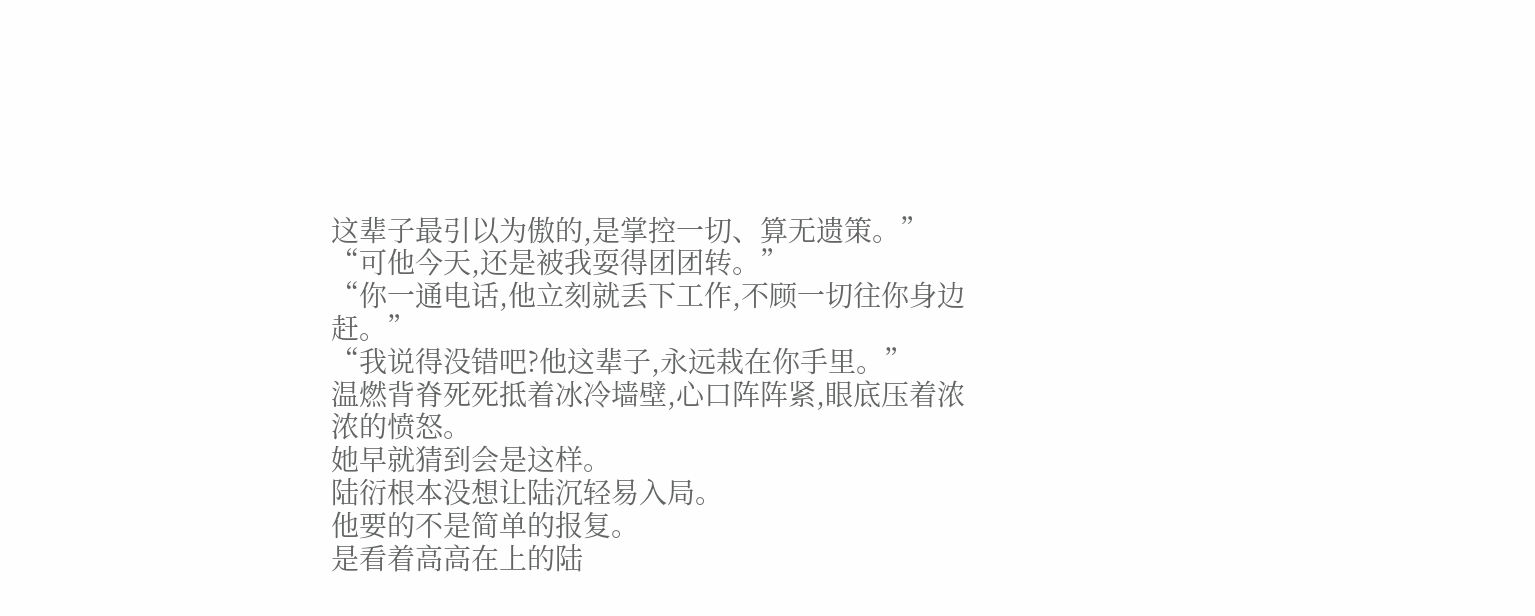这辈子最引以为傲的,是掌控一切、算无遗策。”
“可他今天,还是被我耍得团团转。”
“你一通电话,他立刻就丢下工作,不顾一切往你身边赶。”
“我说得没错吧?他这辈子,永远栽在你手里。”
温燃背脊死死抵着冰冷墙壁,心口阵阵紧,眼底压着浓浓的愤怒。
她早就猜到会是这样。
陆衍根本没想让陆沉轻易入局。
他要的不是简单的报复。
是看着高高在上的陆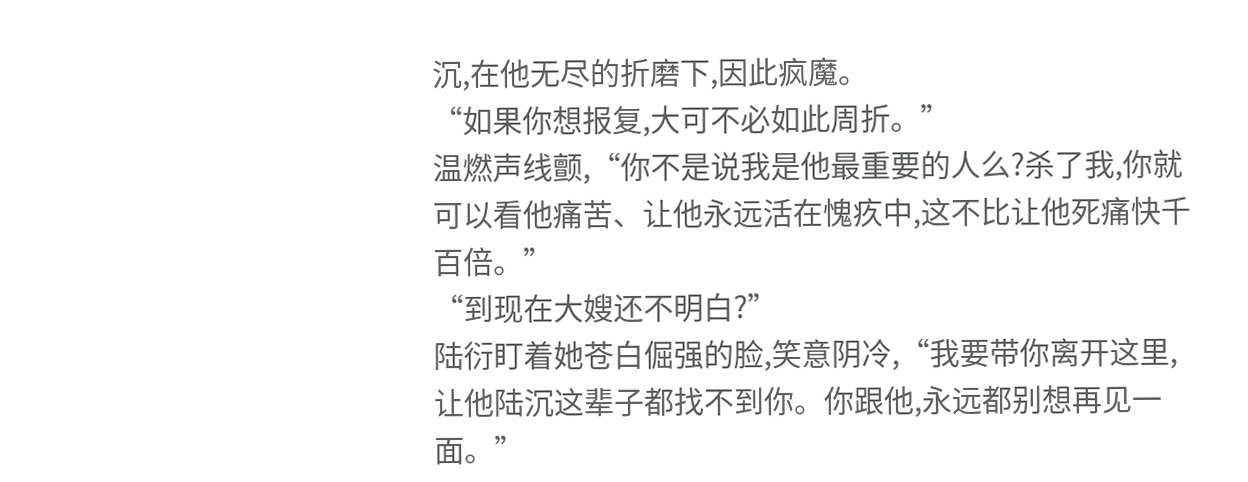沉,在他无尽的折磨下,因此疯魔。
“如果你想报复,大可不必如此周折。”
温燃声线颤,“你不是说我是他最重要的人么?杀了我,你就可以看他痛苦、让他永远活在愧疚中,这不比让他死痛快千百倍。”
“到现在大嫂还不明白?”
陆衍盯着她苍白倔强的脸,笑意阴冷,“我要带你离开这里,让他陆沉这辈子都找不到你。你跟他,永远都别想再见一面。”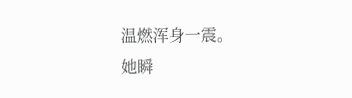温燃浑身一震。
她瞬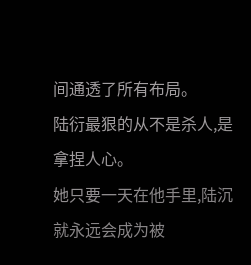间通透了所有布局。
陆衍最狠的从不是杀人,是拿捏人心。
她只要一天在他手里,陆沉就永远会成为被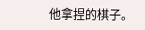他拿捏的棋子。